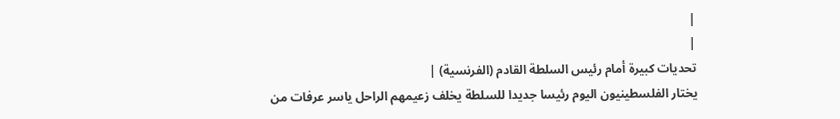|
|
تحديات كبيرة أمام رئيس السلطة القادم (الفرنسية) |
يختار الفلسطينيون اليوم رئيسا جديدا للسلطة يخلف زعيمهم الراحل ياسر عرفات من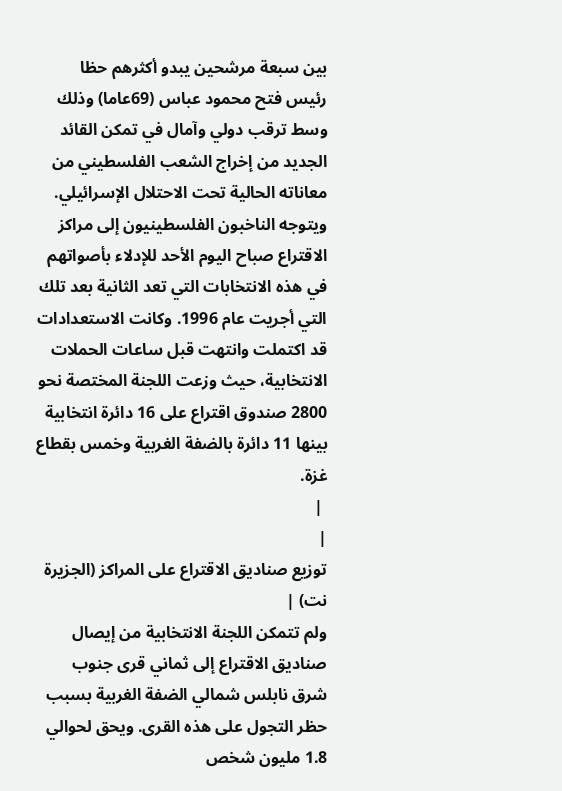بين سبعة مرشحين يبدو أكثرهم حظا رئيس فتح محمود عباس (69عاما) وذلك وسط ترقب دولي وآمال في تمكن القائد الجديد من إخراج الشعب الفلسطيني من معاناته الحالية تحت الاحتلال الإسرائيلي.
ويتوجه الناخبون الفلسطينيون إلى مراكز الاقتراع صباح اليوم الأحد للإدلاء بأصواتهم في هذه الانتخابات التي تعد الثانية بعد تلك التي أجريت عام 1996. وكانت الاستعدادات قد اكتملت وانتهت قبل ساعات الحملات الانتخابية، حيث وزعت اللجنة المختصة نحو 2800 صندوق اقتراع على 16 دائرة انتخابية بينها 11 دائرة بالضفة الغربية وخمس بقطاع غزة.
 |
|
توزيع صناديق الاقتراع على المراكز (الجزيرة نت) |
ولم تتمكن اللجنة الانتخابية من إيصال صناديق الاقتراع إلى ثماني قرى جنوب شرق نابلس شمالي الضفة الغربية بسبب حظر التجول على هذه القرى. ويحق لحوالي 1.8 مليون شخص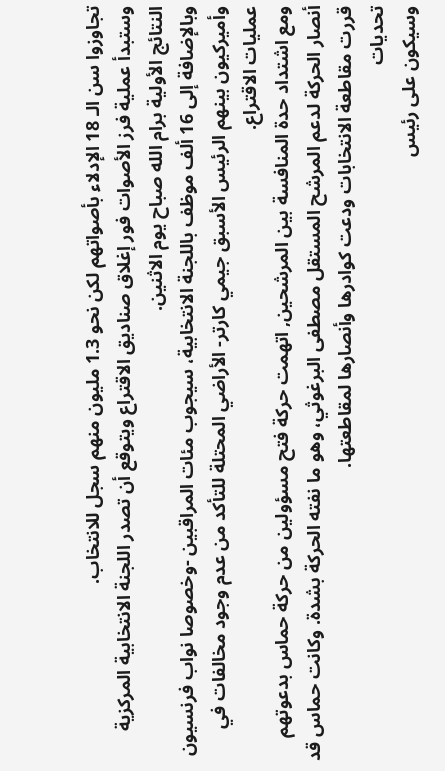تجاوزوا سن الـ 18 الإدلاء بأصواتهم لكن نحو 1.3 مليون منهم سجل للانتخاب.
وستبدأ عملية فرز الأصوات فور إغلاق صناديق الاقتراع ويتوقع أن تصدر اللجنة الانتخابية المركزية النتائج الأولية برام الله صباح يوم الاثنين.
وبالإضافة إلى 16 ألف موظف باللجنة الانتخابية، سيجوب مئات المراقبين -وخصوصا نواب فرنسيون وأميركيون بينهم الرئيس الأسبق جيمي كارتر- الأراضي المحتلة للتأكد من عدم وجود مخالفات في عمليات الاقتراع.
ومع اشتداد حدة المنافسة بين المرشحين, اتهمت حركة فتح مسؤولين من حركة حماس بدعوتهم أنصار الحركة لدعم المرشح المستقل مصطفى البرغوثي، وهو ما نفته الحركة بشدة. وكانت حماس قد قررت مقاطعة الانتخابات ودعت كوادرها وأنصارها لمقاطعتها.
تحديات
وسيكون على رئيس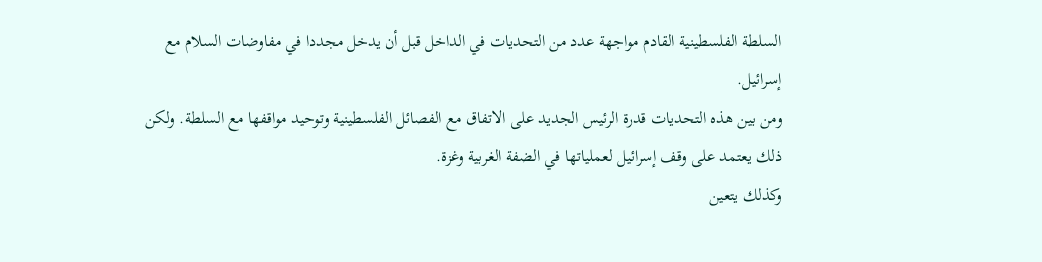السلطة الفلسطينية القادم مواجهة عدد من التحديات في الداخل قبل أن يدخل مجددا في مفاوضات السلام مع إسرائيل.
ومن بين هذه التحديات قدرة الرئيس الجديد على الاتفاق مع الفصائل الفلسطينية وتوحيد مواقفها مع السلطة. ولكن ذلك يعتمد على وقف إسرائيل لعملياتها في الضفة الغربية وغزة.
وكذلك يتعين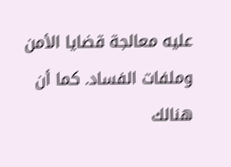عليه معالجة قضايا الأمن وملفات الفساد. كما أن هنالك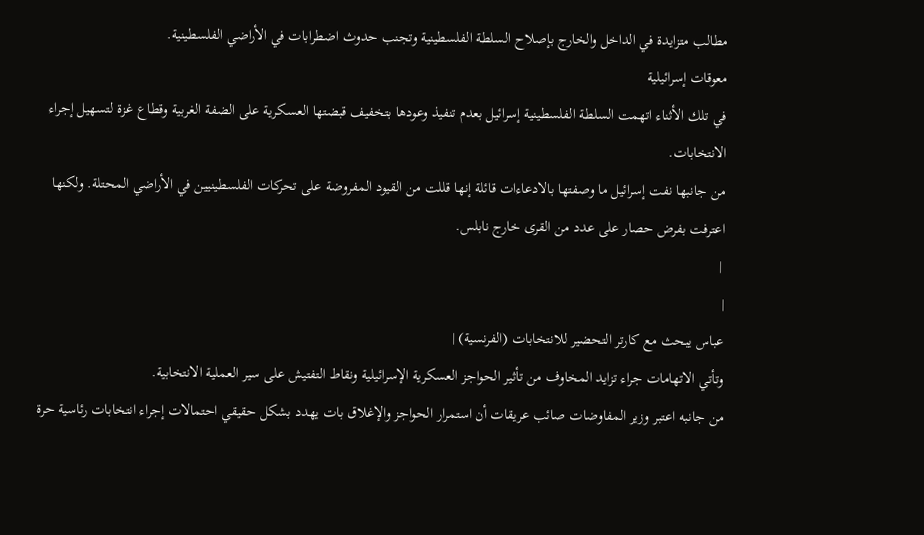مطالب متزايدة في الداخل والخارج بإصلاح السلطة الفلسطينية وتجنب حدوث اضطرابات في الأراضي الفلسطينية.
معوقات إسرائيلية
في تلك الأثناء اتهمت السلطة الفلسطينية إسرائيل بعدم تنفيذ وعودها بتخفيف قبضتها العسكرية على الضفة الغربية وقطاع غزة لتسهيل إجراء الانتخابات.
من جانبها نفت إسرائيل ما وصفتها بالادعاءات قائلة إنها قللت من القيود المفروضة على تحركات الفلسطينيين في الأراضي المحتلة. ولكنها اعترفت بفرض حصار على عدد من القرى خارج نابلس.
 |
|
عباس يبحث مع كارتر التحضير للانتخابات (الفرنسية) |
وتأتي الاتهامات جراء تزايد المخاوف من تأثير الحواجز العسكرية الإسرائيلية ونقاط التفتيش على سير العملية الانتخابية.
من جانبه اعتبر وزير المفاوضات صائب عريقات أن استمرار الحواجز والإغلاق بات يهدد بشكل حقيقي احتمالات إجراء انتخابات رئاسية حرة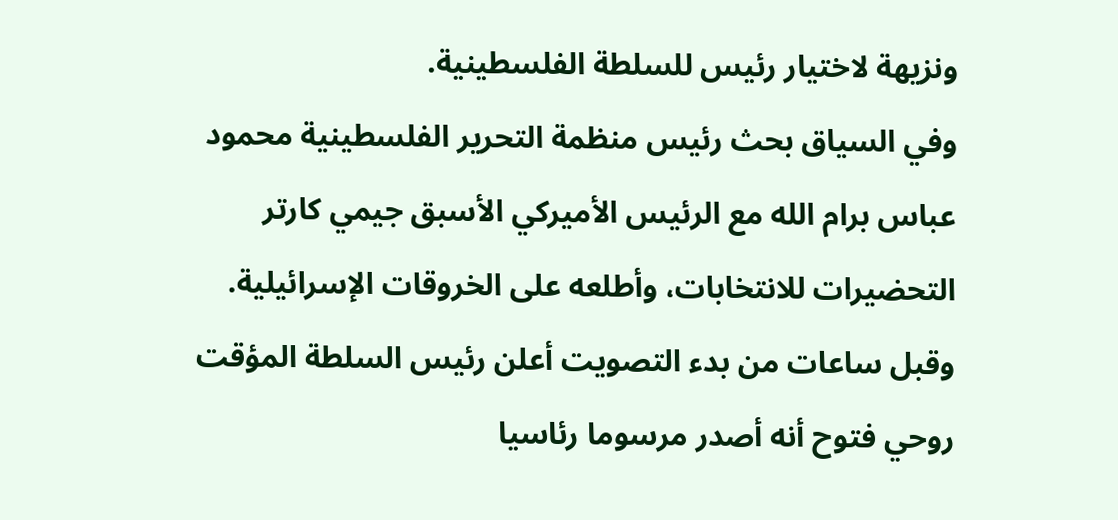ونزيهة لاختيار رئيس للسلطة الفلسطينية.
وفي السياق بحث رئيس منظمة التحرير الفلسطينية محمود عباس برام الله مع الرئيس الأميركي الأسبق جيمي كارتر التحضيرات للانتخابات، وأطلعه على الخروقات الإسرائيلية.
وقبل ساعات من بدء التصويت أعلن رئيس السلطة المؤقت روحي فتوح أنه أصدر مرسوما رئاسيا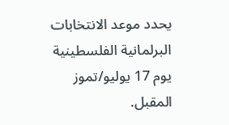يحدد موعد الانتخابات البرلمانية الفلسطينية يوم 17 يوليو/تموز المقبل.